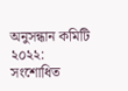অনুসন্ধান কমিটি ২০২২: সংশোধিত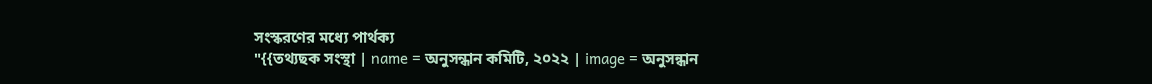সংস্করণের মধ্যে পার্থক্য
"{{তথ্যছক সংস্থা | name = অনুসন্ধান কমিটি, ২০২২ | image = অনুসন্ধান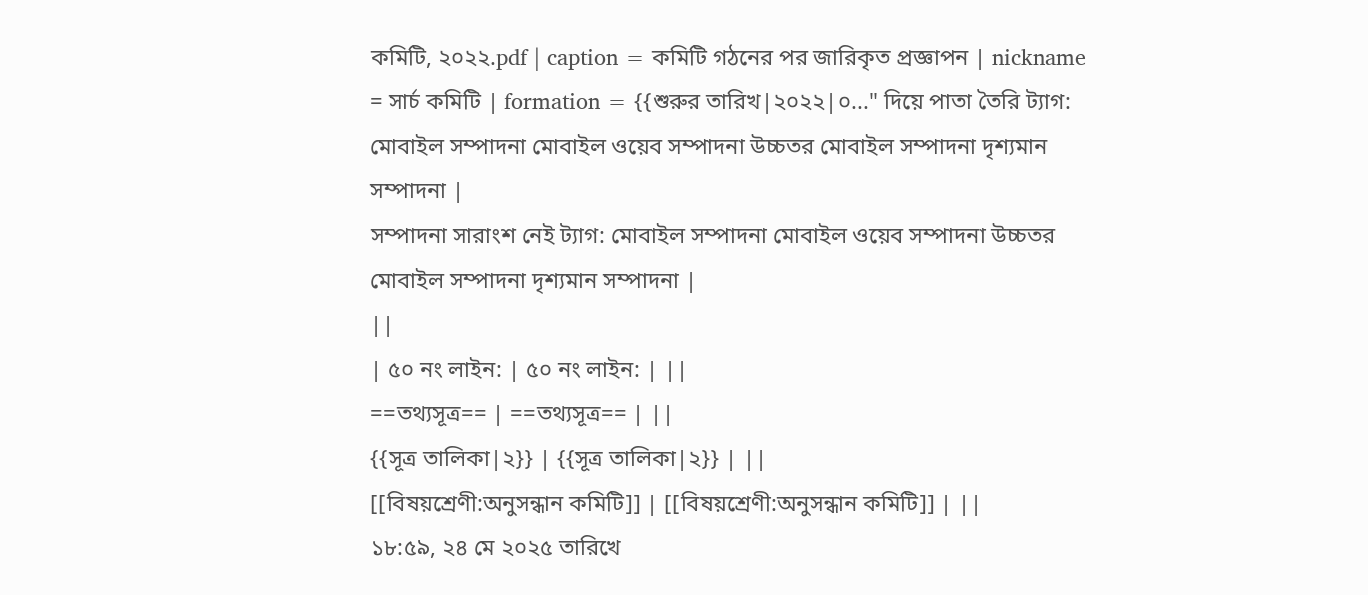কমিটি, ২০২২.pdf | caption = কমিটি গঠনের পর জারিকৃত প্রজ্ঞাপন | nickname = সার্চ কমিটি | formation = {{শুরুর তারিখ|২০২২|০..." দিয়ে পাতা তৈরি ট্যাগ: মোবাইল সম্পাদনা মোবাইল ওয়েব সম্পাদনা উচ্চতর মোবাইল সম্পাদনা দৃশ্যমান সম্পাদনা |
সম্পাদনা সারাংশ নেই ট্যাগ: মোবাইল সম্পাদনা মোবাইল ওয়েব সম্পাদনা উচ্চতর মোবাইল সম্পাদনা দৃশ্যমান সম্পাদনা |
||
| ৫০ নং লাইন: | ৫০ নং লাইন: | ||
==তথ্যসূত্র== | ==তথ্যসূত্র== | ||
{{সূত্র তালিকা|২}} | {{সূত্র তালিকা|২}} | ||
[[বিষয়শ্রেণী:অনুসন্ধান কমিটি]] | [[বিষয়শ্রেণী:অনুসন্ধান কমিটি]] | ||
১৮:৫৯, ২৪ মে ২০২৫ তারিখে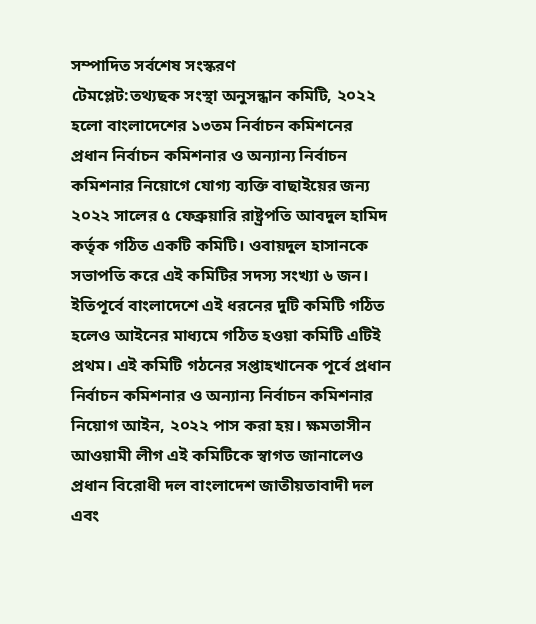সম্পাদিত সর্বশেষ সংস্করণ
টেমপ্লেট:তথ্যছক সংস্থা অনুসন্ধান কমিটি, ২০২২ হলো বাংলাদেশের ১৩তম নির্বাচন কমিশনের প্রধান নির্বাচন কমিশনার ও অন্যান্য নির্বাচন কমিশনার নিয়োগে যোগ্য ব্যক্তি বাছাইয়ের জন্য ২০২২ সালের ৫ ফেব্রুয়ারি রাষ্ট্রপতি আবদুল হামিদ কর্তৃক গঠিত একটি কমিটি। ওবায়দুল হাসানকে সভাপতি করে এই কমিটির সদস্য সংখ্যা ৬ জন। ইতিপূর্বে বাংলাদেশে এই ধরনের দুটি কমিটি গঠিত হলেও আইনের মাধ্যমে গঠিত হওয়া কমিটি এটিই প্রথম। এই কমিটি গঠনের সপ্তাহখানেক পূর্বে প্রধান নির্বাচন কমিশনার ও অন্যান্য নির্বাচন কমিশনার নিয়োগ আইন, ২০২২ পাস করা হয়। ক্ষমতাসীন আওয়ামী লীগ এই কমিটিকে স্বাগত জানালেও প্রধান বিরোধী দল বাংলাদেশ জাতীয়তাবাদী দল এবং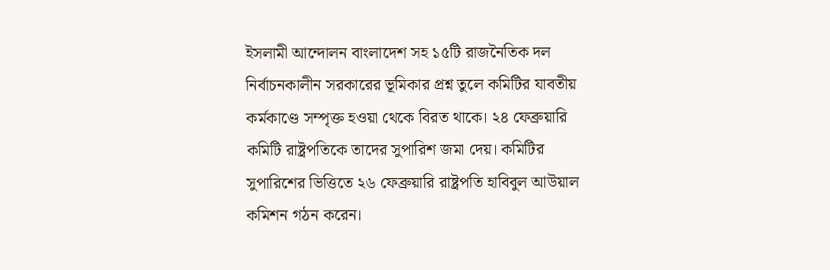ইসলামী আন্দোলন বাংলাদেশ সহ ১৫টি রাজনৈতিক দল নির্বাচনকালীন সরকারের ভূমিকার প্রশ্ন তুলে কমিটির যাবতীয় কর্মকাণ্ডে সম্পৃক্ত হওয়া থেকে বিরত থাকে। ২৪ ফেব্রুয়ারি কমিটি রাষ্ট্রপতিকে তাদের সুপারিশ জমা দেয়। কমিটির সুপারিশের ভিত্তিতে ২৬ ফেব্রুয়ারি রাষ্ট্রপতি হাবিবুল আউয়াল কমিশন গঠন করেন।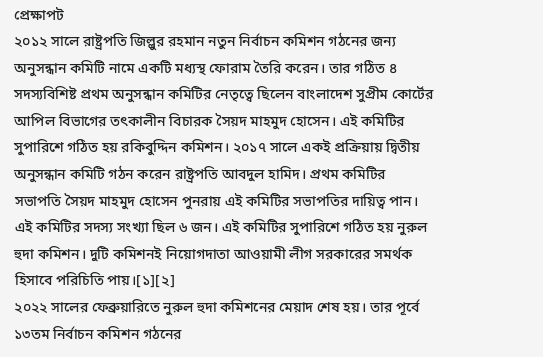প্রেক্ষাপট
২০১২ সালে রাষ্ট্রপতি জিল্লুর রহমান নতুন নির্বাচন কমিশন গঠনের জন্য অনুসন্ধান কমিটি নামে একটি মধ্যস্থ ফোরাম তৈরি করেন। তার গঠিত ৪ সদস্যবিশিষ্ট প্রথম অনুসন্ধান কমিটির নেতৃত্বে ছিলেন বাংলাদেশ সুপ্রীম কোর্টের আপিল বিভাগের তৎকালীন বিচারক সৈয়দ মাহমুদ হোসেন। এই কমিটির সুপারিশে গঠিত হয় রকিবুদ্দিন কমিশন। ২০১৭ সালে একই প্রক্রিয়ায় দ্বিতীয় অনুসন্ধান কমিটি গঠন করেন রাষ্ট্রপতি আবদুল হামিদ। প্রথম কমিটির সভাপতি সৈয়দ মাহমুদ হোসেন পুনরায় এই কমিটির সভাপতির দায়িত্ব পান। এই কমিটির সদস্য সংখ্যা ছিল ৬ জন। এই কমিটির সুপারিশে গঠিত হয় নুরুল হুদা কমিশন। দুটি কমিশনই নিয়োগদাতা আওয়ামী লীগ সরকারের সমর্থক হিসাবে পরিচিতি পায়।[১][২]
২০২২ সালের ফেব্রুয়ারিতে নুরুল হুদা কমিশনের মেয়াদ শেষ হয়। তার পূর্বে ১৩তম নির্বাচন কমিশন গঠনের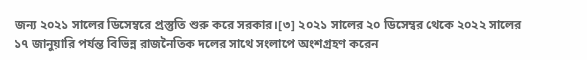জন্য ২০২১ সালের ডিসেম্বরে প্রস্তুতি শুরু করে সরকার।[৩] ২০২১ সালের ২০ ডিসেম্বর থেকে ২০২২ সালের ১৭ জানুয়ারি পর্যন্ত বিভিন্ন রাজনৈতিক দলের সাথে সংলাপে অংশগ্রহণ করেন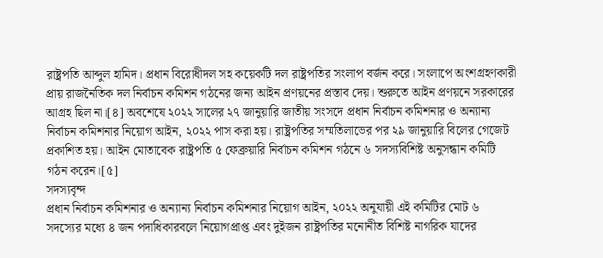রাষ্ট্রপতি আব্দুল হামিদ। প্রধান বিরোধীদল সহ কয়েকটি দল রাষ্ট্রপতির সংলাপ বর্জন করে। সংলাপে অংশগ্রহণকারী প্রায় রাজনৈতিক দল নির্বাচন কমিশন গঠনের জন্য আইন প্রণয়নের প্রস্তাব দেয়। শুরুতে আইন প্রণয়নে সরকারের আগ্রহ ছিল না।[৪] অবশেষে ২০২২ সালের ২৭ জানুয়ারি জাতীয় সংসদে প্রধান নির্বাচন কমিশনার ও অন্যান্য নির্বাচন কমিশনার নিয়োগ আইন, ২০২২ পাস করা হয়। রাষ্ট্রপতির সম্মতিলাভের পর ২৯ জানুয়ারি বিলের গেজেট প্রকাশিত হয়। আইন মোতাবেক রাষ্ট্রপতি ৫ ফেব্রুয়ারি নির্বাচন কমিশন গঠনে ৬ সদস্যবিশিষ্ট অনুসন্ধান কমিটি গঠন করেন।[৫]
সদস্যবৃন্দ
প্রধান নির্বাচন কমিশনার ও অন্যান্য নির্বাচন কমিশনার নিয়োগ আইন, ২০২২ অনুযায়ী এই কমিটির মোট ৬ সদস্যের মধ্যে ৪ জন পদাধিকারবলে নিয়োগপ্রাপ্ত এবং দুইজন রাষ্ট্রপতির মনোনীত বিশিষ্ট নাগরিক যাদের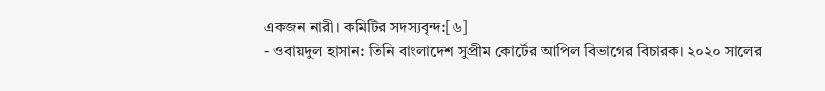একজন নারী। কমিটির সদস্যবৃন্দ:[৬]
- ওবায়দুল হাসান: তিনি বাংলাদেশ সুপ্রীম কোর্টের আপিল বিভাগের বিচারক। ২০২০ সালের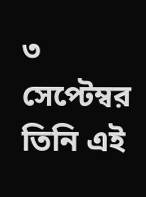৩ সেপ্টেম্বর তিনি এই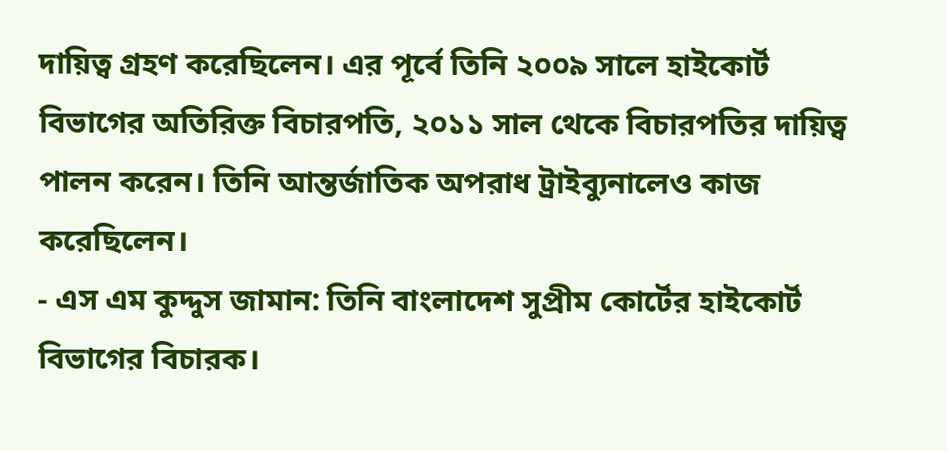দায়িত্ব গ্রহণ করেছিলেন। এর পূর্বে তিনি ২০০৯ সালে হাইকোর্ট বিভাগের অতিরিক্ত বিচারপতি, ২০১১ সাল থেকে বিচারপতির দায়িত্ব পালন করেন। তিনি আন্তর্জাতিক অপরাধ ট্রাইব্যুনালেও কাজ করেছিলেন।
- এস এম কুদ্দুস জামান: তিনি বাংলাদেশ সুপ্রীম কোর্টের হাইকোর্ট বিভাগের বিচারক।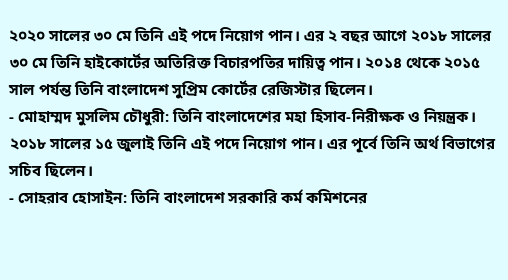২০২০ সালের ৩০ মে তিনি এই পদে নিয়োগ পান। এর ২ বছর আগে ২০১৮ সালের ৩০ মে তিনি হাইকোর্টের অতিরিক্ত বিচারপতির দায়িত্ব পান। ২০১৪ থেকে ২০১৫ সাল পর্যন্ত তিনি বাংলাদেশ সুপ্রিম কোর্টের রেজিস্টার ছিলেন।
- মোহাম্মদ মুসলিম চৌধুরী: তিনি বাংলাদেশের মহা হিসাব-নিরীক্ষক ও নিয়ন্ত্রক। ২০১৮ সালের ১৫ জুলাই তিনি এই পদে নিয়োগ পান। এর পূর্বে তিনি অর্থ বিভাগের সচিব ছিলেন।
- সোহরাব হোসাইন: তিনি বাংলাদেশ সরকারি কর্ম কমিশনের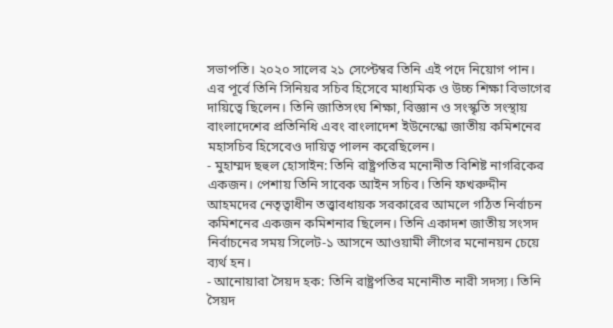সভাপতি। ২০২০ সালের ২১ সেপ্টেম্বর তিনি এই পদে নিয়োগ পান। এর পূর্বে তিনি সিনিয়র সচিব হিসেবে মাধ্যমিক ও উচ্চ শিক্ষা বিভাগের দায়িত্বে ছিলেন। তিনি জাতিসংঘ শিক্ষা, বিজ্ঞান ও সংস্কৃতি সংস্থায় বাংলাদেশের প্রতিনিধি এবং বাংলাদেশ ইউনেস্কো জাতীয় কমিশনের মহাসচিব হিসেবেও দায়িত্ব পালন করেছিলেন।
- মুহাম্মদ ছহুল হোসাইন: তিনি রাষ্ট্রপতির মনোনীত বিশিষ্ট নাগরিকের একজন। পেশায় তিনি সাবেক আইন সচিব। তিনি ফখরুদ্দীন আহমদের নেতৃত্বাধীন তত্ত্বাবধায়ক সরকারের আমলে গঠিত নির্বাচন কমিশনের একজন কমিশনার ছিলেন। তিনি একাদশ জাতীয় সংসদ নির্বাচনের সময় সিলেট-১ আসনে আওয়ামী লীগের মনোনয়ন চেয়ে ব্যর্থ হন।
- আনোয়ারা সৈয়দ হক: তিনি রাষ্ট্রপতির মনোনীত নারী সদস্য। তিনি সৈয়দ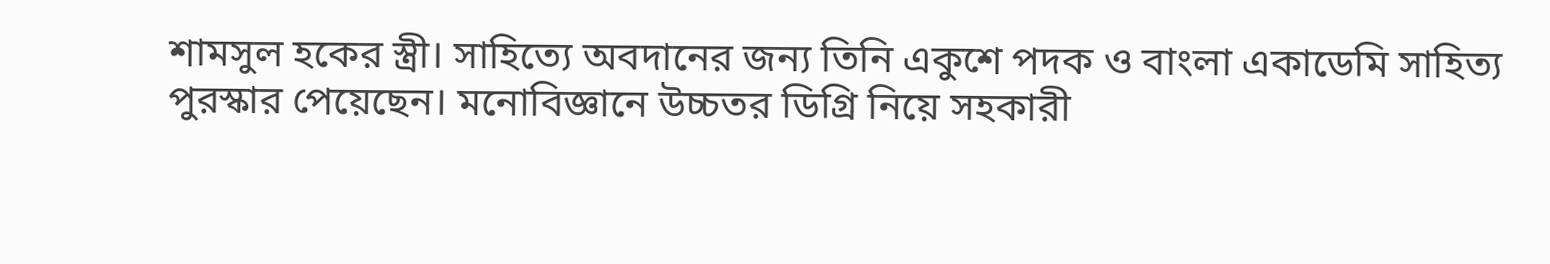শামসুল হকের স্ত্রী। সাহিত্যে অবদানের জন্য তিনি একুশে পদক ও বাংলা একাডেমি সাহিত্য পুরস্কার পেয়েছেন। মনোবিজ্ঞানে উচ্চতর ডিগ্রি নিয়ে সহকারী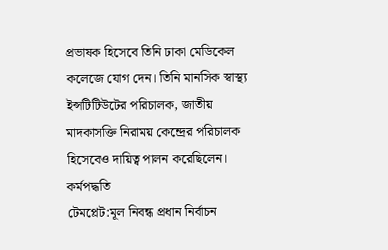প্রভাষক হিসেবে তিনি ঢাকা মেডিকেল কলেজে যোগ দেন। তিনি মানসিক স্বাস্থ্য ইন্সটিটিউটের পরিচালক, জাতীয় মাদকাসক্তি নিরাময় কেন্দ্রের পরিচালক হিসেবেও দায়িত্ব পালন করেছিলেন।
কর্মপদ্ধতি
টেমপ্লেট:মূল নিবন্ধ প্রধান নির্বাচন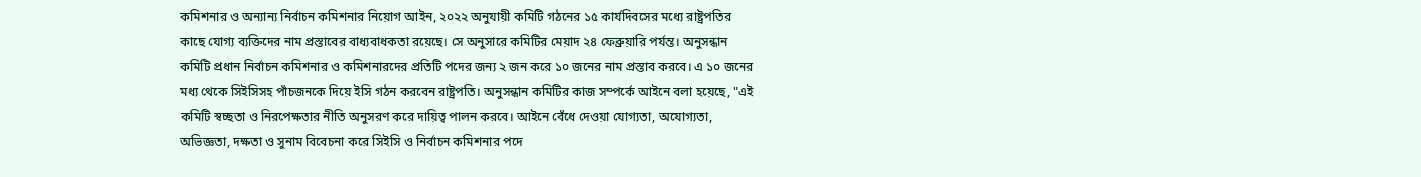কমিশনার ও অন্যান্য নির্বাচন কমিশনার নিয়োগ আইন, ২০২২ অনুযায়ী কমিটি গঠনের ১৫ কার্যদিবসের মধ্যে রাষ্ট্রপতির কাছে যোগ্য ব্যক্তিদের নাম প্রস্তাবের বাধ্যবাধকতা রয়েছে। সে অনুসারে কমিটির মেয়াদ ২৪ ফেব্রুয়ারি পর্যন্ত। অনুসন্ধান কমিটি প্রধান নির্বাচন কমিশনার ও কমিশনারদের প্রতিটি পদের জন্য ২ জন করে ১০ জনের নাম প্রস্তাব করবে। এ ১০ জনের মধ্য থেকে সিইসিসহ পাঁচজনকে দিয়ে ইসি গঠন করবেন রাষ্ট্রপতি। অনুসন্ধান কমিটির কাজ সম্পর্কে আইনে বলা হয়েছে, "এই কমিটি স্বচ্ছতা ও নিরপেক্ষতার নীতি অনুসরণ করে দায়িত্ব পালন করবে। আইনে বেঁধে দেওয়া যোগ্যতা, অযোগ্যতা, অভিজ্ঞতা, দক্ষতা ও সুনাম বিবেচনা করে সিইসি ও নির্বাচন কমিশনার পদে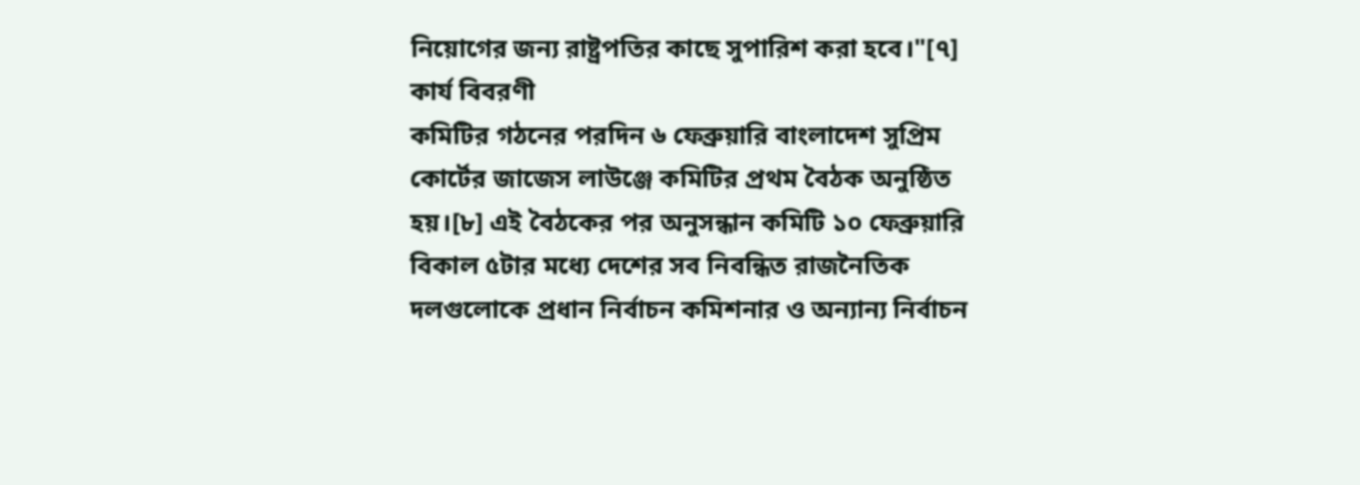নিয়োগের জন্য রাষ্ট্রপতির কাছে সুপারিশ করা হবে।"[৭]
কার্য বিবরণী
কমিটির গঠনের পরদিন ৬ ফেব্রুয়ারি বাংলাদেশ সুপ্রিম কোর্টের জাজেস লাউঞ্জে কমিটির প্রথম বৈঠক অনুষ্ঠিত হয়।[৮] এই বৈঠকের পর অনুসন্ধান কমিটি ১০ ফেব্রুয়ারি বিকাল ৫টার মধ্যে দেশের সব নিবন্ধিত রাজনৈতিক দলগুলোকে প্রধান নির্বাচন কমিশনার ও অন্যান্য নির্বাচন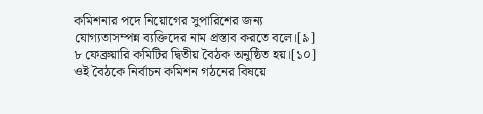কমিশনার পদে নিয়োগের সুপারিশের জন্য যোগ্যতাসম্পন্ন ব্যক্তিদের নাম প্রস্তাব করতে বলে।[৯] ৮ ফেব্রুয়ারি কমিটির দ্বিতীয় বৈঠক অনুষ্ঠিত হয়।[১০] ওই বৈঠকে নির্বাচন কমিশন গঠনের বিষয়ে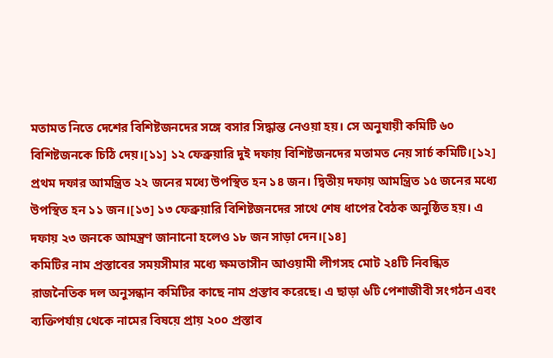মতামত নিতে দেশের বিশিষ্টজনদের সঙ্গে বসার সিদ্ধান্ত নেওয়া হয়। সে অনুযায়ী কমিটি ৬০ বিশিষ্টজনকে চিঠি দেয়।[১১] ১২ ফেব্রুয়ারি দুই দফায় বিশিষ্টজনদের মতামত নেয় সার্চ কমিটি।[১২] প্রথম দফার আমন্ত্রিত ২২ জনের মধ্যে উপস্থিত হন ১৪ জন। দ্বিতীয় দফায় আমন্ত্রিত ১৫ জনের মধ্যে উপস্থিত হন ১১ জন।[১৩] ১৩ ফেব্রুয়ারি বিশিষ্টজনদের সাথে শেষ ধাপের বৈঠক অনুষ্ঠিত হয়। এ দফায় ২৩ জনকে আমন্ত্রণ জানানো হলেও ১৮ জন সাড়া দেন।[১৪]
কমিটির নাম প্রস্তাবের সময়সীমার মধ্যে ক্ষমতাসীন আওয়ামী লীগসহ মোট ২৪টি নিবন্ধিত রাজনৈতিক দল অনুসন্ধান কমিটির কাছে নাম প্রস্তাব করেছে। এ ছাড়া ৬টি পেশাজীবী সংগঠন এবং ব্যক্তিপর্যায় থেকে নামের বিষয়ে প্রায় ২০০ প্রস্তাব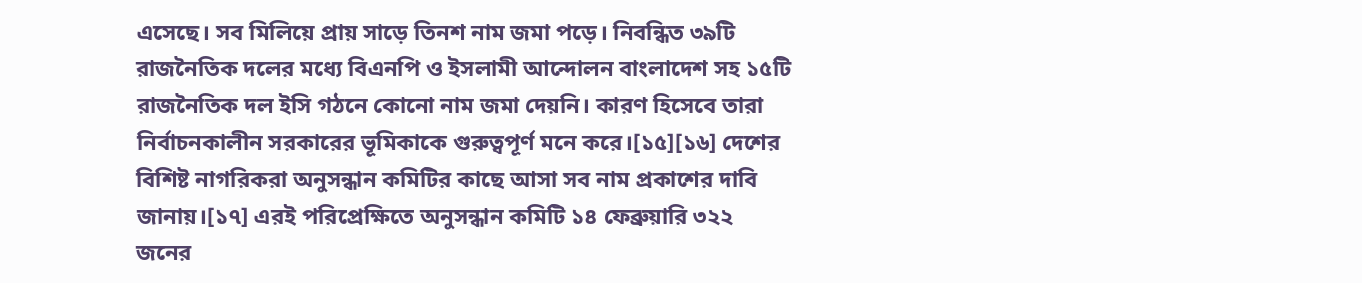এসেছে। সব মিলিয়ে প্রায় সাড়ে তিনশ নাম জমা পড়ে। নিবন্ধিত ৩৯টি রাজনৈতিক দলের মধ্যে বিএনপি ও ইসলামী আন্দোলন বাংলাদেশ সহ ১৫টি রাজনৈতিক দল ইসি গঠনে কোনো নাম জমা দেয়নি। কারণ হিসেবে তারা নির্বাচনকালীন সরকারের ভূমিকাকে গুরুত্বপূর্ণ মনে করে।[১৫][১৬] দেশের বিশিষ্ট নাগরিকরা অনুসন্ধান কমিটির কাছে আসা সব নাম প্রকাশের দাবি জানায়।[১৭] এরই পরিপ্রেক্ষিতে অনুসন্ধান কমিটি ১৪ ফেব্রুয়ারি ৩২২ জনের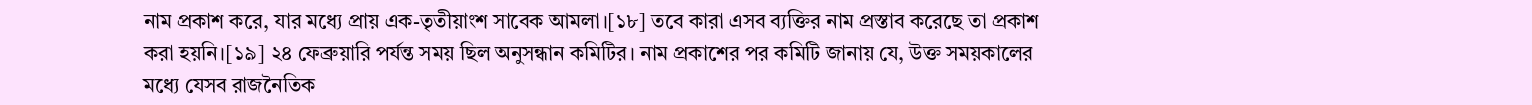নাম প্রকাশ করে, যার মধ্যে প্রায় এক-তৃতীয়াংশ সাবেক আমলা।[১৮] তবে কারা এসব ব্যক্তির নাম প্রস্তাব করেছে তা প্রকাশ করা হয়নি।[১৯] ২৪ ফেব্রুয়ারি পর্যন্ত সময় ছিল অনুসন্ধান কমিটির। নাম প্রকাশের পর কমিটি জানায় যে, উক্ত সময়কালের মধ্যে যেসব রাজনৈতিক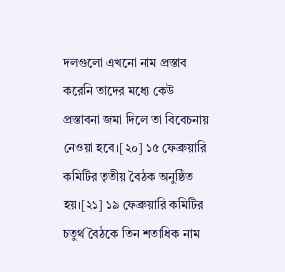দলগুলো এখনো নাম প্রস্তাব করেনি তাদের মধ্যে কেউ প্রস্তাবনা জমা দিলে তা বিবেচনায় নেওয়া হবে।[২০] ১৫ ফেব্রুয়ারি কমিটির তৃতীয় বৈঠক অনুষ্ঠিত হয়।[২১] ১৯ ফেব্রুয়ারি কমিটির চতুর্থ বৈঠকে তিন শতাধিক নাম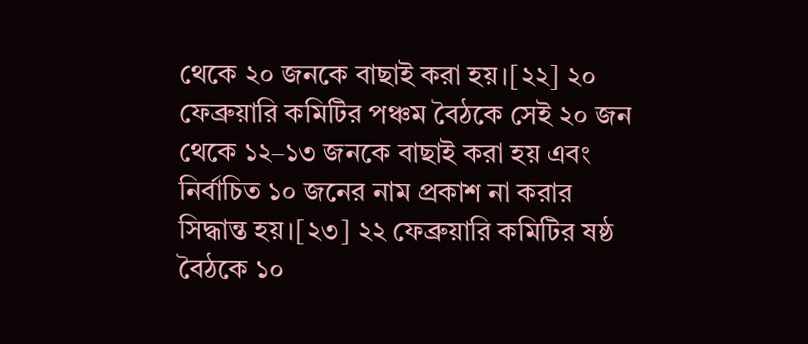থেকে ২০ জনকে বাছাই করা হয়।[২২] ২০ ফেব্রুয়ারি কমিটির পঞ্চম বৈঠকে সেই ২০ জন থেকে ১২–১৩ জনকে বাছাই করা হয় এবং নির্বাচিত ১০ জনের নাম প্রকাশ না করার সিদ্ধান্ত হয়।[২৩] ২২ ফেব্রুয়ারি কমিটির ষষ্ঠ বৈঠকে ১০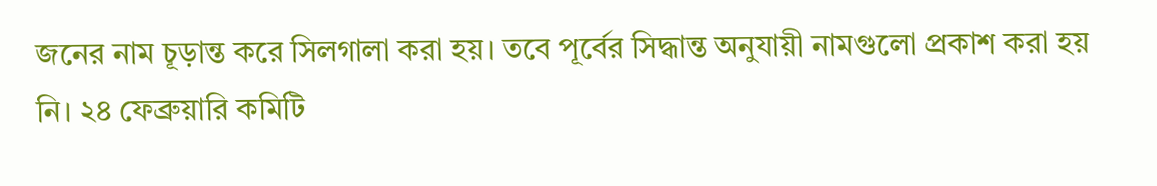জনের নাম চূড়ান্ত করে সিলগালা করা হয়। তবে পূর্বের সিদ্ধান্ত অনুযায়ী নামগুলো প্রকাশ করা হয় নি। ২৪ ফেব্রুয়ারি কমিটি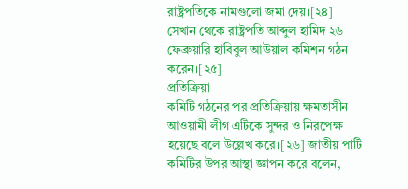রাষ্ট্রপতিকে নামগুলো জমা দেয়।[২৪] সেখান থেকে রাষ্ট্রপতি আব্দুল হামিদ ২৬ ফেব্রুয়ারি হাবিবুল আউয়াল কমিশন গঠন করেন।[২৫]
প্রতিক্রিয়া
কমিটি গঠনের পর প্রতিক্রিয়ায় ক্ষমতাসীন আওয়ামী লীগ এটিকে সুন্দর ও নিরপেক্ষ হয়েছে বলে উল্লেখ করে।[২৬] জাতীয় পার্টি কমিটির উপর আস্থা জ্ঞাপন করে বলেন,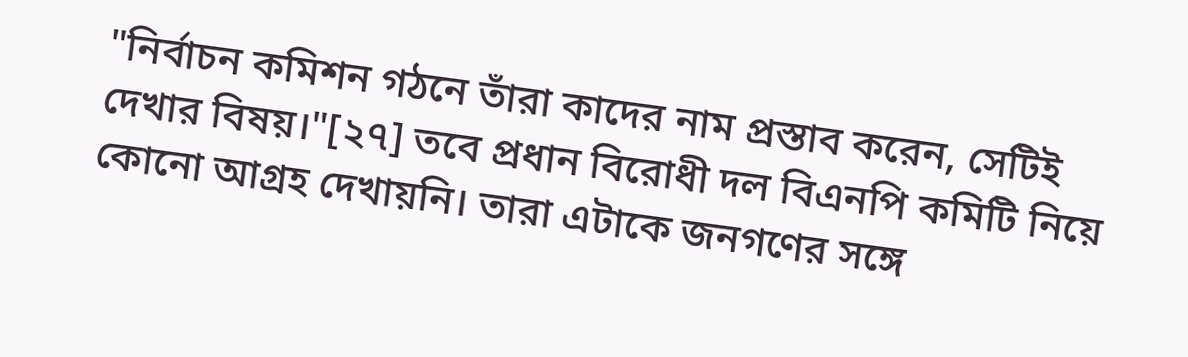"নির্বাচন কমিশন গঠনে তাঁরা কাদের নাম প্রস্তাব করেন, সেটিই দেখার বিষয়।"[২৭] তবে প্রধান বিরোধী দল বিএনপি কমিটি নিয়ে কোনো আগ্রহ দেখায়নি। তারা এটাকে জনগণের সঙ্গে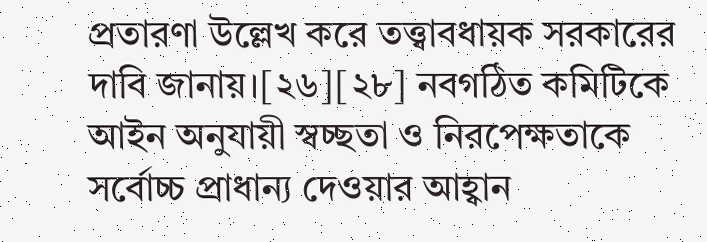প্রতারণা উল্লেখ করে তত্ত্বাবধায়ক সরকারের দাবি জানায়।[২৬][২৮] নবগঠিত কমিটিকে আইন অনুযায়ী স্বচ্ছতা ও নিরপেক্ষতাকে সর্বোচ্চ প্রাধান্য দেওয়ার আহ্বান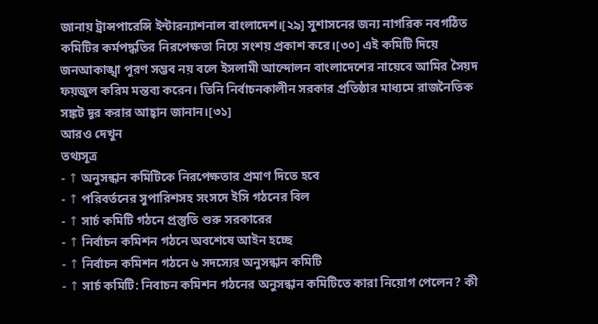জানায় ট্রান্সপারেন্সি ইন্টারন্যাশনাল বাংলাদেশ।[২৯] সুশাসনের জন্য নাগরিক নবগঠিত কমিটির কর্মপদ্ধতির নিরপেক্ষতা নিয়ে সংশয় প্রকাশ করে।[৩০] এই কমিটি দিয়ে জনআকাঙ্খা পূরণ সম্ভব নয় বলে ইসলামী আন্দোলন বাংলাদেশের নায়েবে আমির সৈয়দ ফয়জুল করিম মন্তব্য করেন। তিনি নির্বাচনকালীন সরকার প্রতিষ্ঠার মাধ্যমে রাজনৈতিক সঙ্কট দূর করার আহ্বান জানান।[৩১]
আরও দেখুন
তথ্যসূত্র
- ↑ অনুসন্ধান কমিটিকে নিরপেক্ষতার প্রমাণ দিতে হবে
- ↑ পরিবর্তনের সুপারিশসহ সংসদে ইসি গঠনের বিল
- ↑ সার্চ কমিটি গঠনে প্রস্তুতি শুরু সরকারের
- ↑ নির্বাচন কমিশন গঠনে অবশেষে আইন হচ্ছে
- ↑ নির্বাচন কমিশন গঠনে ৬ সদস্যের অনুসন্ধান কমিটি
- ↑ সার্চ কমিটি: নিবাচন কমিশন গঠনের অনুসন্ধান কমিটিতে কারা নিয়োগ পেলেন? কী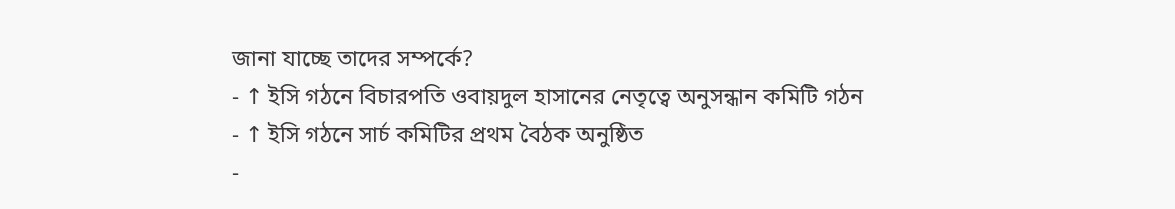জানা যাচ্ছে তাদের সম্পর্কে?
- ↑ ইসি গঠনে বিচারপতি ওবায়দুল হাসানের নেতৃত্বে অনুসন্ধান কমিটি গঠন
- ↑ ইসি গঠনে সার্চ কমিটির প্রথম বৈঠক অনুষ্ঠিত
-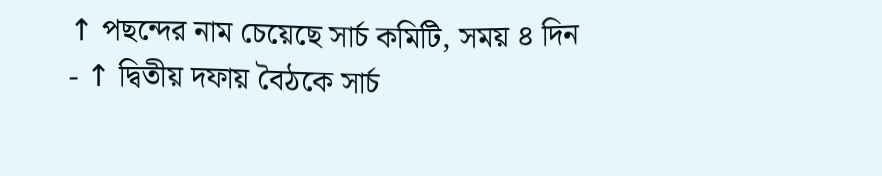↑ পছন্দের নাম চেয়েছে সার্চ কমিটি, সময় ৪ দিন
- ↑ দ্বিতীয় দফায় বৈঠকে সার্চ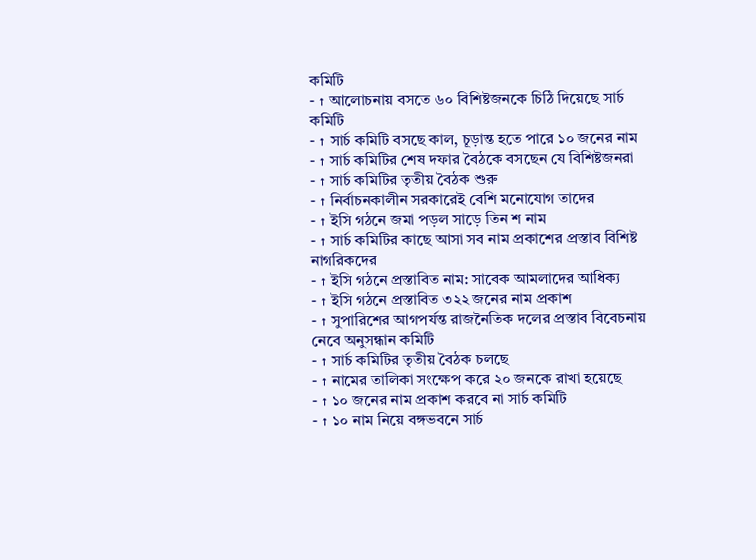কমিটি
- ↑ আলোচনায় বসতে ৬০ বিশিষ্টজনকে চিঠি দিয়েছে সার্চ কমিটি
- ↑ সার্চ কমিটি বসছে কাল, চূড়ান্ত হতে পারে ১০ জনের নাম
- ↑ সার্চ কমিটির শেষ দফার বৈঠকে বসছেন যে বিশিষ্টজনরা
- ↑ সার্চ কমিটির তৃতীয় বৈঠক শুরু
- ↑ নির্বাচনকালীন সরকারেই বেশি মনোযোগ তাদের
- ↑ ইসি গঠনে জমা পড়ল সাড়ে তিন শ নাম
- ↑ সার্চ কমিটির কাছে আসা সব নাম প্রকাশের প্রস্তাব বিশিষ্ট নাগরিকদের
- ↑ ইসি গঠনে প্রস্তাবিত নাম: সাবেক আমলাদের আধিক্য
- ↑ ইসি গঠনে প্রস্তাবিত ৩২২ জনের নাম প্রকাশ
- ↑ সুপারিশের আগপর্যন্ত রাজনৈতিক দলের প্রস্তাব বিবেচনায় নেবে অনুসন্ধান কমিটি
- ↑ সার্চ কমিটির তৃতীয় বৈঠক চলছে
- ↑ নামের তালিকা সংক্ষেপ করে ২০ জনকে রাখা হয়েছে
- ↑ ১০ জনের নাম প্রকাশ করবে না সার্চ কমিটি
- ↑ ১০ নাম নিয়ে বঙ্গভবনে সার্চ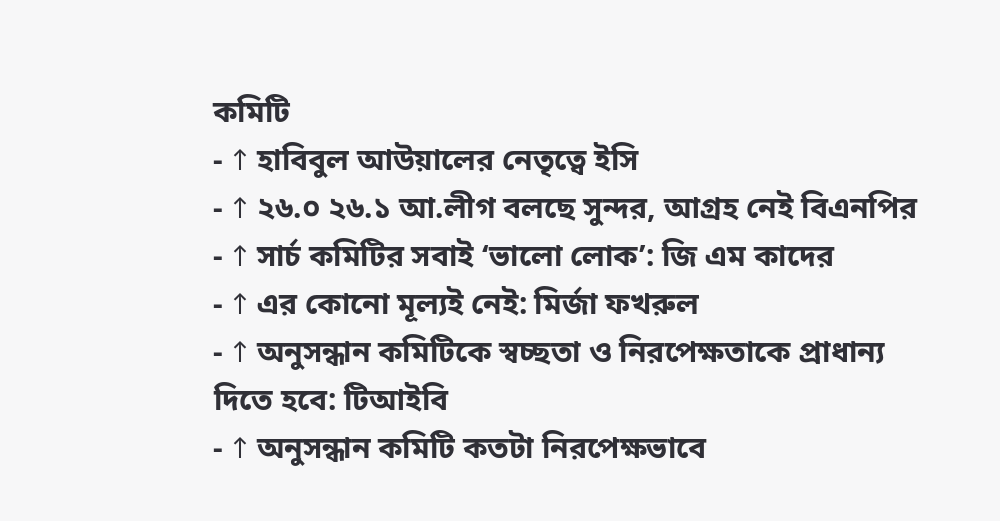কমিটি
- ↑ হাবিবুল আউয়ালের নেতৃত্বে ইসি
- ↑ ২৬.০ ২৬.১ আ.লীগ বলছে সুন্দর, আগ্রহ নেই বিএনপির
- ↑ সার্চ কমিটির সবাই ‘ভালো লোক’: জি এম কাদের
- ↑ এর কোনো মূল্যই নেই: মির্জা ফখরুল
- ↑ অনুসন্ধান কমিটিকে স্বচ্ছতা ও নিরপেক্ষতাকে প্রাধান্য দিতে হবে: টিআইবি
- ↑ অনুসন্ধান কমিটি কতটা নিরপেক্ষভাবে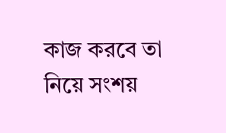কাজ করবে তা নিয়ে সংশয়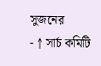সুজনের
- ↑ সার্চ কমিটি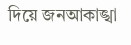দিয়ে জনআকাঙ্খা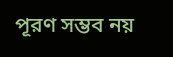পূরণ সম্ভব নয়